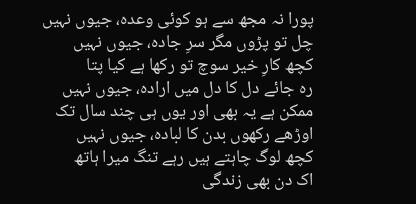پورا نہ مجھ سے ہو کوئی وعدہ، جیوں نہیں
چل تو پڑوں مگر سرِ جادہ، جیوں نہیں
کچھ کارِ خیر سوچ تو رکھا ہے کیا پتا
رہ جائے دل کا دل میں ارادہ، جیوں نہیں
ممکن ہے یہ بھی اور یوں ہی چند سال تک
اوڑھے رکھوں بدن کا لبادہ، جیوں نہیں
کچھ لوگ چاہتے ہیں رہے تنگ میرا ہاتھ
اک دن بھی زندگی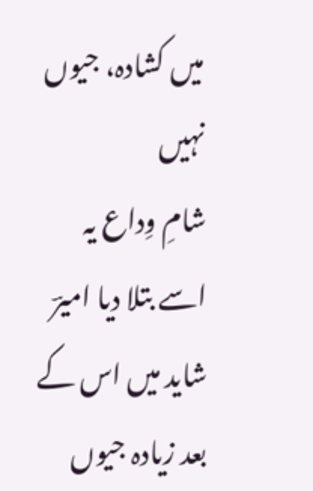میں کشادہ، جیوں نہیں
شامِ وِداع یہ اسے بتلا دیا امیرؔ
شاید میں اس کے بعد زیادہ جیوں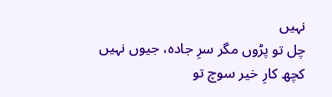نہیں
چل تو پڑوں مگر سرِ جادہ، جیوں نہیں
کچھ کارِ خیر سوچ تو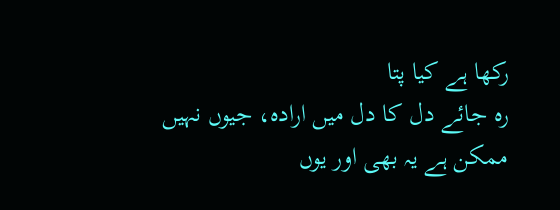رکھا ہے کیا پتا
رہ جائے دل کا دل میں ارادہ، جیوں نہیں
ممکن ہے یہ بھی اور یوں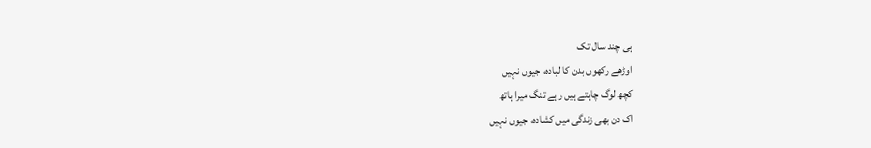ہی چند سال تک
اوڑھے رکھوں بدن کا لبادہ، جیوں نہیں
کچھ لوگ چاہتے ہیں رہے تنگ میرا ہاتھ
اک دن بھی زندگی میں کشادہ، جیوں نہیں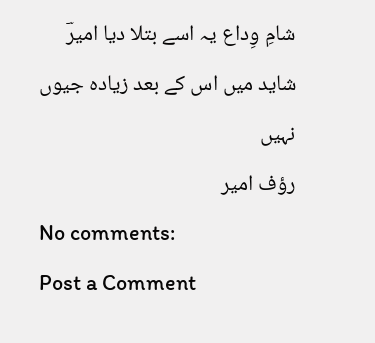شامِ وِداع یہ اسے بتلا دیا امیرؔ
شاید میں اس کے بعد زیادہ جیوں نہیں
رؤف امیر
No comments:
Post a Comment